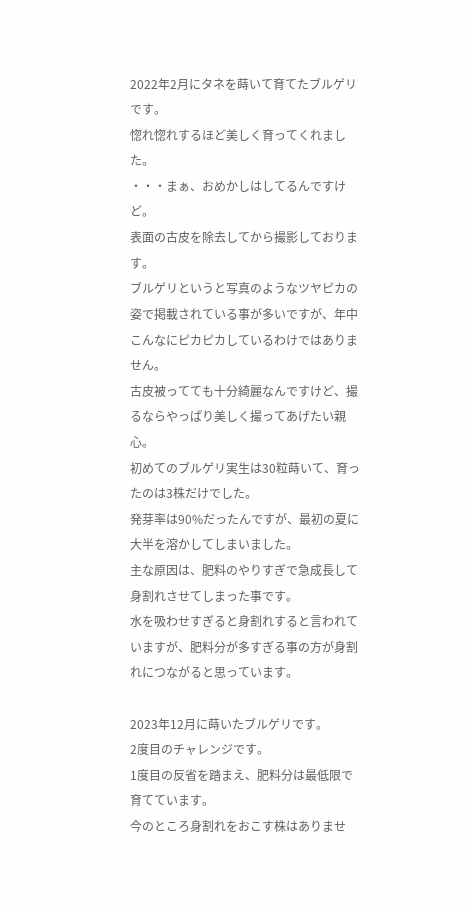2022年2月にタネを蒔いて育てたブルゲリです。
惚れ惚れするほど美しく育ってくれました。
・・・まぁ、おめかしはしてるんですけど。
表面の古皮を除去してから撮影しております。
ブルゲリというと写真のようなツヤピカの姿で掲載されている事が多いですが、年中こんなにピカピカしているわけではありません。
古皮被ってても十分綺麗なんですけど、撮るならやっぱり美しく撮ってあげたい親心。
初めてのブルゲリ実生は30粒蒔いて、育ったのは3株だけでした。
発芽率は90%だったんですが、最初の夏に大半を溶かしてしまいました。
主な原因は、肥料のやりすぎで急成長して身割れさせてしまった事です。
水を吸わせすぎると身割れすると言われていますが、肥料分が多すぎる事の方が身割れにつながると思っています。

2023年12月に蒔いたブルゲリです。
2度目のチャレンジです。
1度目の反省を踏まえ、肥料分は最低限で育てています。
今のところ身割れをおこす株はありませ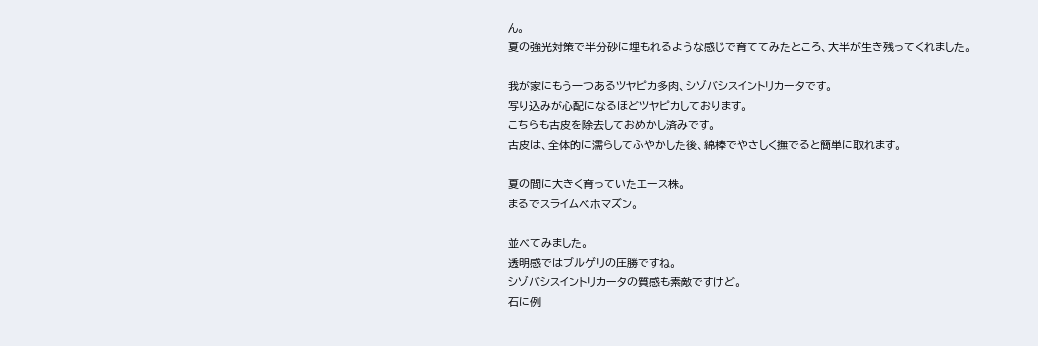ん。
夏の強光対策で半分砂に埋もれるような感じで育ててみたところ、大半が生き残ってくれました。

我が家にもう一つあるツヤピカ多肉、シゾバシスイントリカータです。
写り込みが心配になるほどツヤピカしております。
こちらも古皮を除去しておめかし済みです。
古皮は、全体的に濡らしてふやかした後、綿棒でやさしく撫でると簡単に取れます。

夏の間に大きく育っていたエース株。
まるでスライムベホマズン。

並べてみました。
透明感ではブルゲリの圧勝ですね。
シゾバシスイントリカータの質感も素敵ですけど。
石に例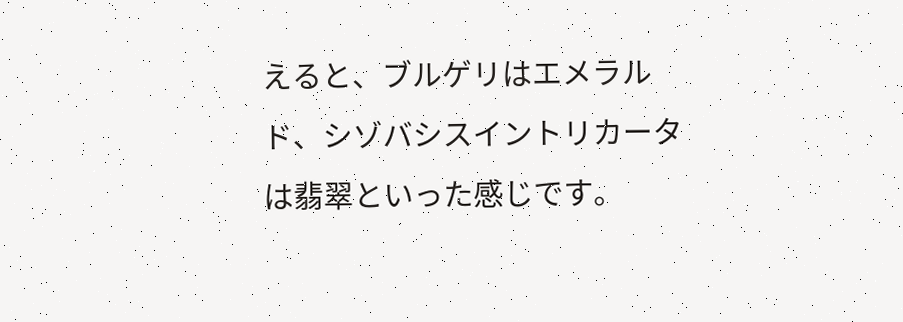えると、ブルゲリはエメラルド、シゾバシスイントリカータは翡翠といった感じです。